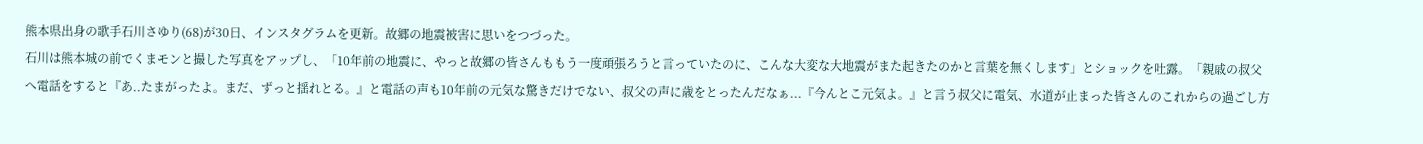熊本県出身の歌手石川さゆり(68)が30日、インスタグラムを更新。故郷の地震被害に思いをつづった。
石川は熊本城の前でくまモンと撮した写真をアップし、「10年前の地震に、やっと故郷の皆さんももう一度頑張ろうと言っていたのに、こんな大変な大地震がまた起きたのかと言葉を無くします」とショックを吐露。「親戚の叔父へ電話をすると『あ..たまがったよ。まだ、ずっと揺れとる。』と電話の声も10年前の元気な驚きだけでない、叔父の声に歳をとったんだなぁ...『今んとこ元気よ。』と言う叔父に電気、水道が止まった皆さんのこれからの過ごし方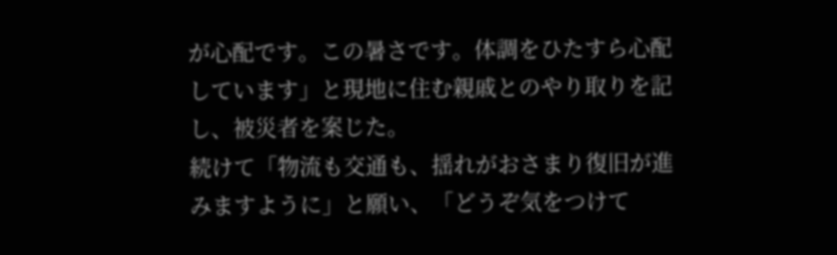が心配です。この暑さです。体調をひたすら心配しています」と現地に住む親戚とのやり取りを記し、被災者を案じた。
続けて「物流も交通も、揺れがおさまり復旧が進みますように」と願い、「どうぞ気をつけて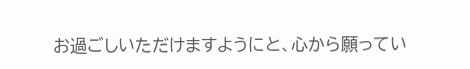お過ごしいただけますようにと、心から願ってい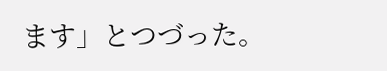ます」とつづった。